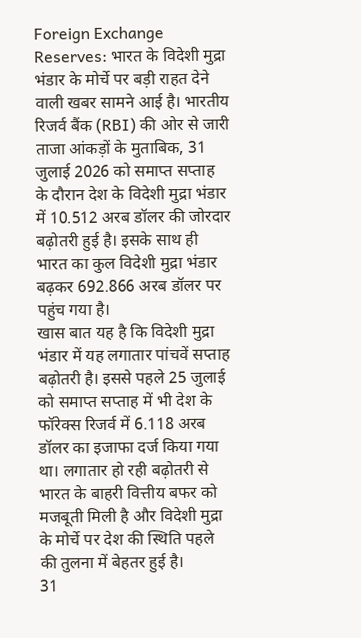Foreign Exchange Reserves: भारत के विदेशी मुद्रा भंडार के मोर्चे पर बड़ी राहत देने वाली खबर सामने आई है। भारतीय रिजर्व बैंक (RBI) की ओर से जारी ताजा आंकड़ों के मुताबिक, 31 जुलाई 2026 को समाप्त सप्ताह के दौरान देश के विदेशी मुद्रा भंडार में 10.512 अरब डॉलर की जोरदार बढ़ोतरी हुई है। इसके साथ ही भारत का कुल विदेशी मुद्रा भंडार बढ़कर 692.866 अरब डॉलर पर पहुंच गया है।
खास बात यह है कि विदेशी मुद्रा भंडार में यह लगातार पांचवें सप्ताह बढ़ोतरी है। इससे पहले 25 जुलाई को समाप्त सप्ताह में भी देश के फॉरेक्स रिजर्व में 6.118 अरब डॉलर का इजाफा दर्ज किया गया था। लगातार हो रही बढ़ोतरी से भारत के बाहरी वित्तीय बफर को मजबूती मिली है और विदेशी मुद्रा के मोर्चे पर देश की स्थिति पहले की तुलना में बेहतर हुई है।
31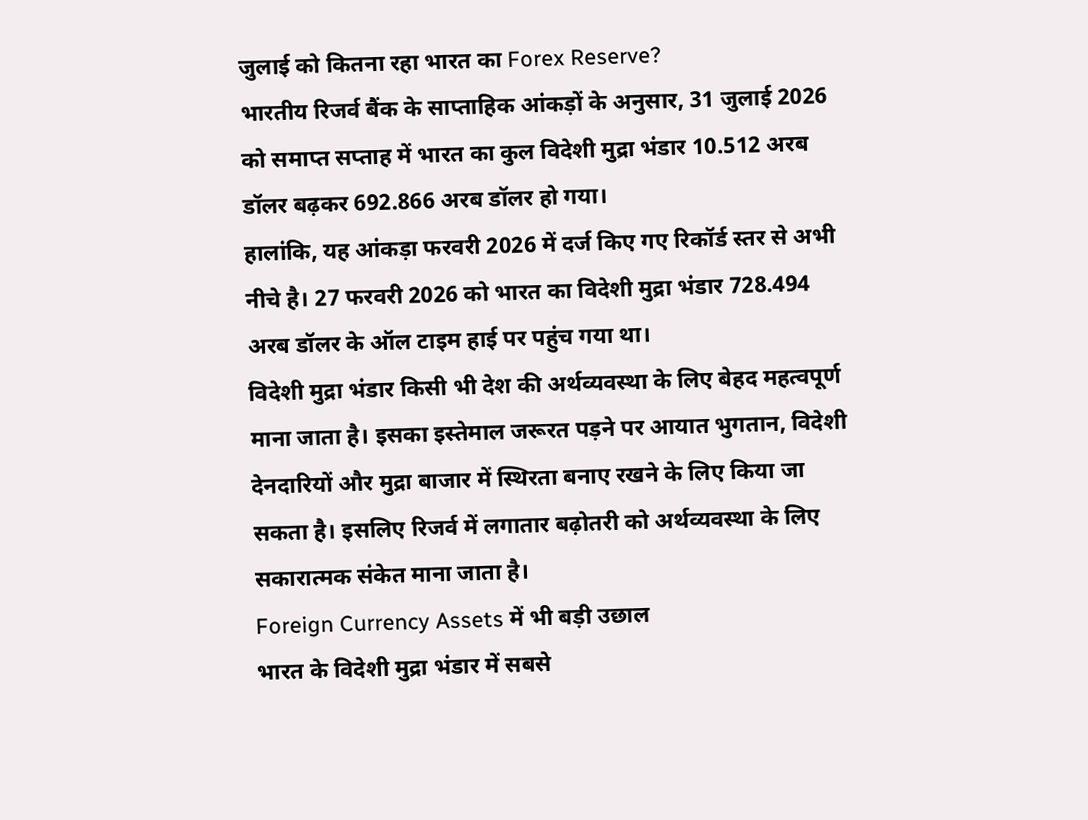जुलाई को कितना रहा भारत का Forex Reserve?
भारतीय रिजर्व बैंक के साप्ताहिक आंकड़ों के अनुसार, 31 जुलाई 2026 को समाप्त सप्ताह में भारत का कुल विदेशी मुद्रा भंडार 10.512 अरब डॉलर बढ़कर 692.866 अरब डॉलर हो गया।
हालांकि, यह आंकड़ा फरवरी 2026 में दर्ज किए गए रिकॉर्ड स्तर से अभी नीचे है। 27 फरवरी 2026 को भारत का विदेशी मुद्रा भंडार 728.494 अरब डॉलर के ऑल टाइम हाई पर पहुंच गया था।
विदेशी मुद्रा भंडार किसी भी देश की अर्थव्यवस्था के लिए बेहद महत्वपूर्ण माना जाता है। इसका इस्तेमाल जरूरत पड़ने पर आयात भुगतान, विदेशी देनदारियों और मुद्रा बाजार में स्थिरता बनाए रखने के लिए किया जा सकता है। इसलिए रिजर्व में लगातार बढ़ोतरी को अर्थव्यवस्था के लिए सकारात्मक संकेत माना जाता है।
Foreign Currency Assets में भी बड़ी उछाल
भारत के विदेशी मुद्रा भंडार में सबसे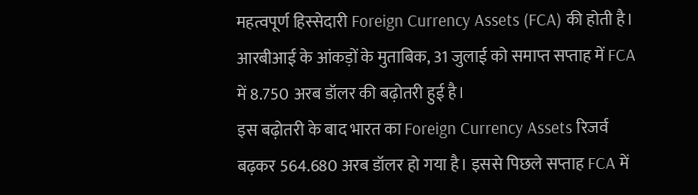महत्वपूर्ण हिस्सेदारी Foreign Currency Assets (FCA) की होती है। आरबीआई के आंकड़ों के मुताबिक, 31 जुलाई को समाप्त सप्ताह में FCA में 8.750 अरब डॉलर की बढ़ोतरी हुई है।
इस बढ़ोतरी के बाद भारत का Foreign Currency Assets रिजर्व बढ़कर 564.680 अरब डॉलर हो गया है। इससे पिछले सप्ताह FCA में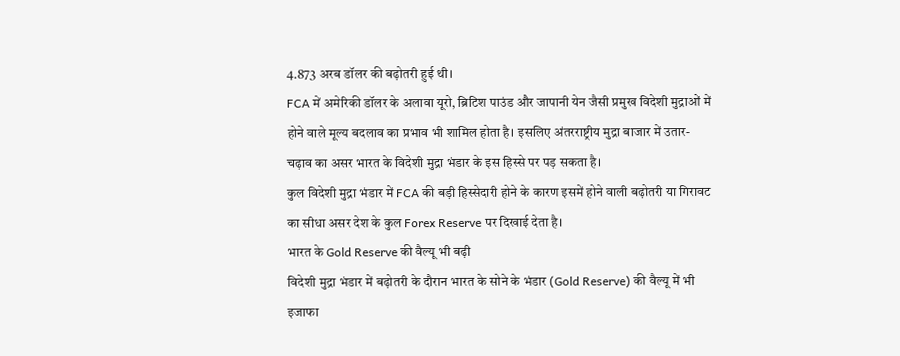4.873 अरब डॉलर की बढ़ोतरी हुई थी।
FCA में अमेरिकी डॉलर के अलावा यूरो, ब्रिटिश पाउंड और जापानी येन जैसी प्रमुख विदेशी मुद्राओं में होने वाले मूल्य बदलाव का प्रभाव भी शामिल होता है। इसलिए अंतरराष्ट्रीय मुद्रा बाजार में उतार-चढ़ाव का असर भारत के विदेशी मुद्रा भंडार के इस हिस्से पर पड़ सकता है।
कुल विदेशी मुद्रा भंडार में FCA की बड़ी हिस्सेदारी होने के कारण इसमें होने वाली बढ़ोतरी या गिरावट का सीधा असर देश के कुल Forex Reserve पर दिखाई देता है।
भारत के Gold Reserve की वैल्यू भी बढ़ी
विदेशी मुद्रा भंडार में बढ़ोतरी के दौरान भारत के सोने के भंडार (Gold Reserve) की वैल्यू में भी इजाफा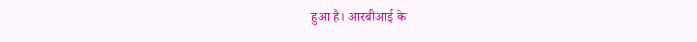हुआ है। आरबीआई के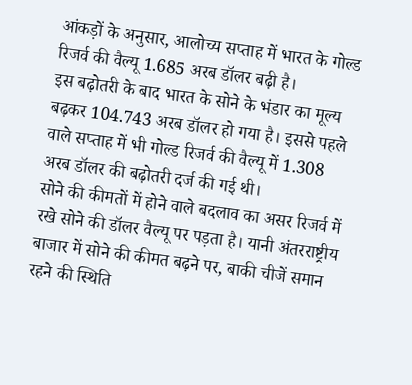आंकड़ों के अनुसार, आलोच्य सप्ताह में भारत के गोल्ड रिजर्व की वैल्यू 1.685 अरब डॉलर बढ़ी है।
इस बढ़ोतरी के बाद भारत के सोने के भंडार का मूल्य बढ़कर 104.743 अरब डॉलर हो गया है। इससे पहले वाले सप्ताह में भी गोल्ड रिजर्व की वैल्यू में 1.308 अरब डॉलर की बढ़ोतरी दर्ज की गई थी।
सोने की कीमतों में होने वाले बदलाव का असर रिजर्व में रखे सोने की डॉलर वैल्यू पर पड़ता है। यानी अंतरराष्ट्रीय बाजार में सोने की कीमत बढ़ने पर, बाकी चीजें समान रहने की स्थिति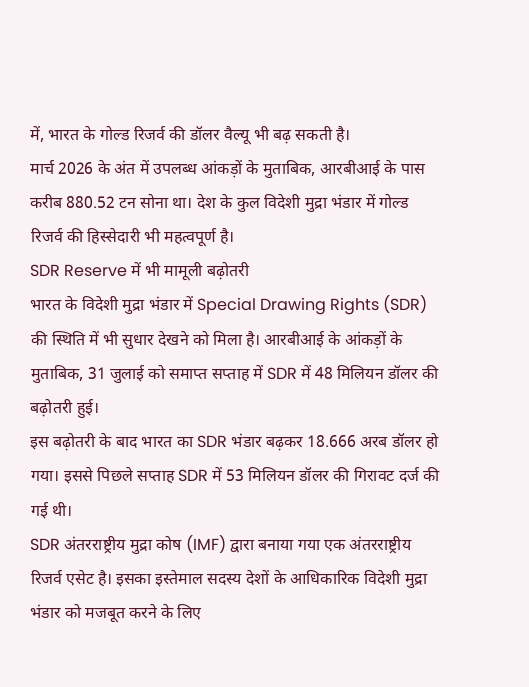में, भारत के गोल्ड रिजर्व की डॉलर वैल्यू भी बढ़ सकती है।
मार्च 2026 के अंत में उपलब्ध आंकड़ों के मुताबिक, आरबीआई के पास करीब 880.52 टन सोना था। देश के कुल विदेशी मुद्रा भंडार में गोल्ड रिजर्व की हिस्सेदारी भी महत्वपूर्ण है।
SDR Reserve में भी मामूली बढ़ोतरी
भारत के विदेशी मुद्रा भंडार में Special Drawing Rights (SDR) की स्थिति में भी सुधार देखने को मिला है। आरबीआई के आंकड़ों के मुताबिक, 31 जुलाई को समाप्त सप्ताह में SDR में 48 मिलियन डॉलर की बढ़ोतरी हुई।
इस बढ़ोतरी के बाद भारत का SDR भंडार बढ़कर 18.666 अरब डॉलर हो गया। इससे पिछले सप्ताह SDR में 53 मिलियन डॉलर की गिरावट दर्ज की गई थी।
SDR अंतरराष्ट्रीय मुद्रा कोष (IMF) द्वारा बनाया गया एक अंतरराष्ट्रीय रिजर्व एसेट है। इसका इस्तेमाल सदस्य देशों के आधिकारिक विदेशी मुद्रा भंडार को मजबूत करने के लिए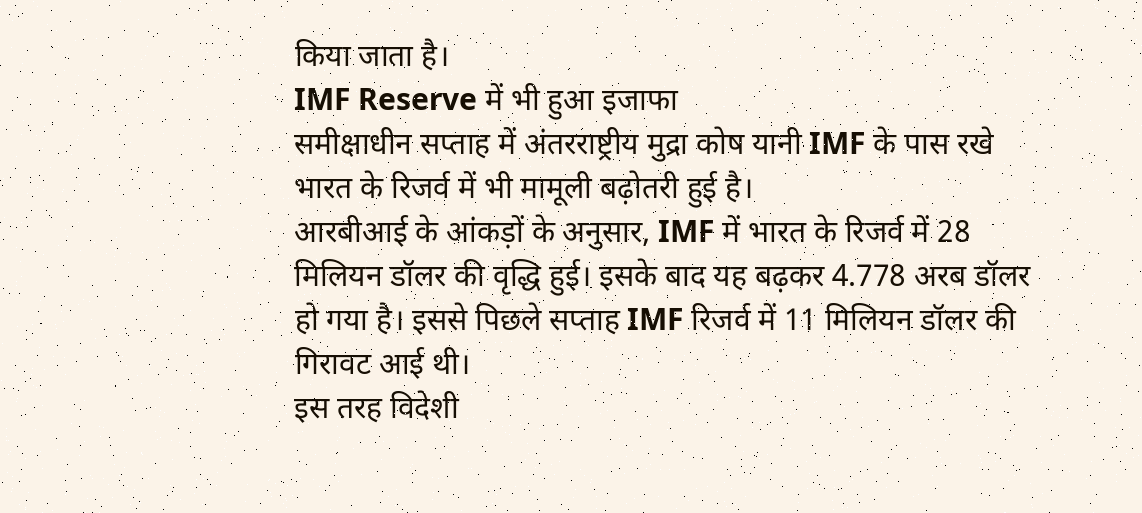किया जाता है।
IMF Reserve में भी हुआ इजाफा
समीक्षाधीन सप्ताह में अंतरराष्ट्रीय मुद्रा कोष यानी IMF के पास रखे भारत के रिजर्व में भी मामूली बढ़ोतरी हुई है।
आरबीआई के आंकड़ों के अनुसार, IMF में भारत के रिजर्व में 28 मिलियन डॉलर की वृद्धि हुई। इसके बाद यह बढ़कर 4.778 अरब डॉलर हो गया है। इससे पिछले सप्ताह IMF रिजर्व में 11 मिलियन डॉलर की गिरावट आई थी।
इस तरह विदेशी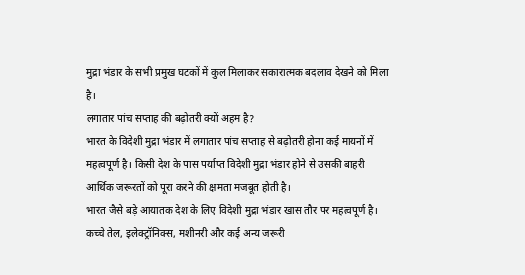मुद्रा भंडार के सभी प्रमुख घटकों में कुल मिलाकर सकारात्मक बदलाव देखने को मिला है।
लगातार पांच सप्ताह की बढ़ोतरी क्यों अहम है?
भारत के विदेशी मुद्रा भंडार में लगातार पांच सप्ताह से बढ़ोतरी होना कई मायनों में महत्वपूर्ण है। किसी देश के पास पर्याप्त विदेशी मुद्रा भंडार होने से उसकी बाहरी आर्थिक जरूरतों को पूरा करने की क्षमता मजबूत होती है।
भारत जैसे बड़े आयातक देश के लिए विदेशी मुद्रा भंडार खास तौर पर महत्वपूर्ण है। कच्चे तेल, इलेक्ट्रॉनिक्स, मशीनरी और कई अन्य जरूरी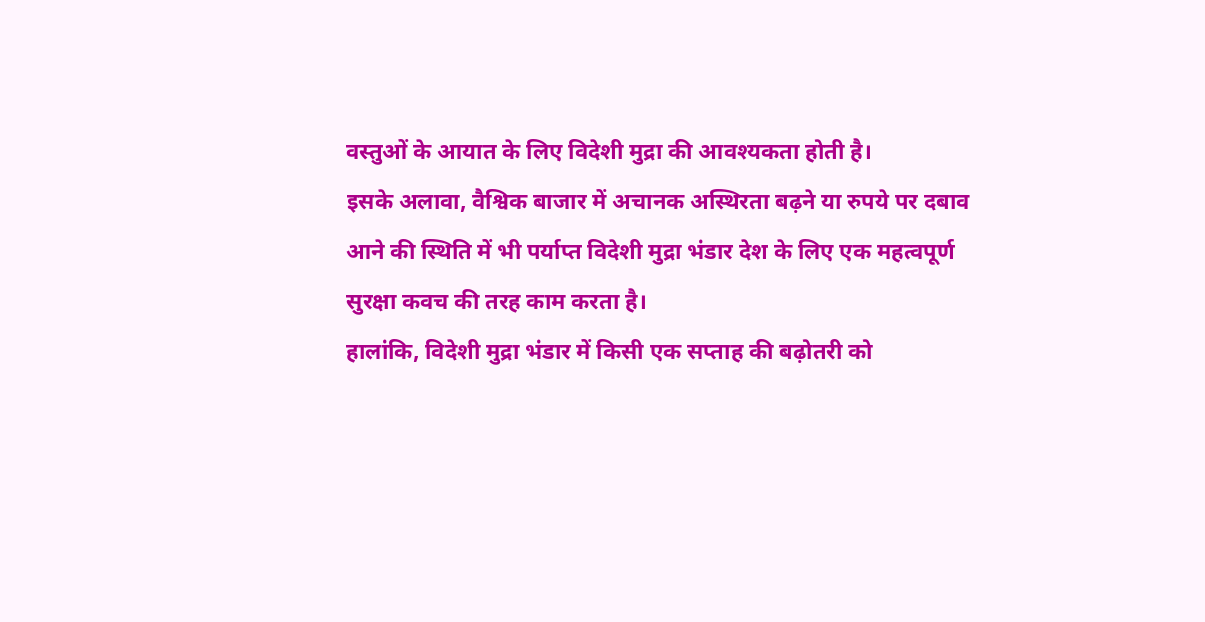वस्तुओं के आयात के लिए विदेशी मुद्रा की आवश्यकता होती है।
इसके अलावा, वैश्विक बाजार में अचानक अस्थिरता बढ़ने या रुपये पर दबाव आने की स्थिति में भी पर्याप्त विदेशी मुद्रा भंडार देश के लिए एक महत्वपूर्ण सुरक्षा कवच की तरह काम करता है।
हालांकि, विदेशी मुद्रा भंडार में किसी एक सप्ताह की बढ़ोतरी को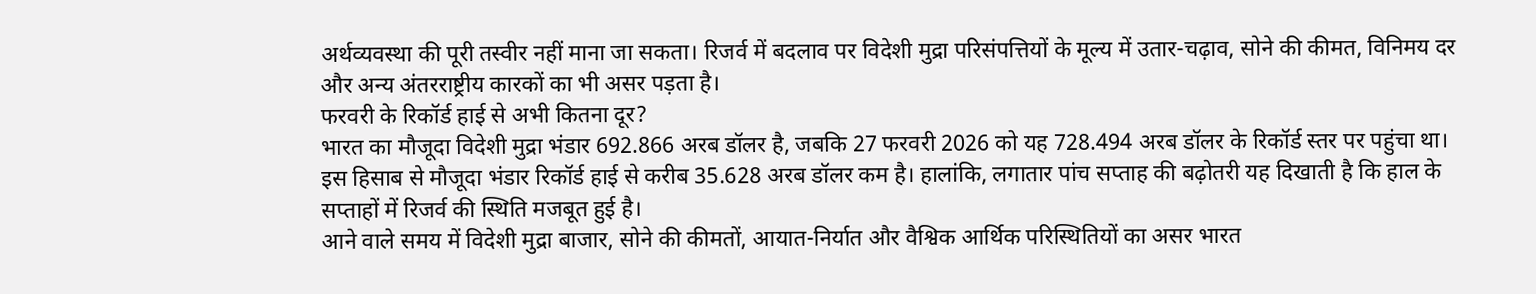अर्थव्यवस्था की पूरी तस्वीर नहीं माना जा सकता। रिजर्व में बदलाव पर विदेशी मुद्रा परिसंपत्तियों के मूल्य में उतार-चढ़ाव, सोने की कीमत, विनिमय दर और अन्य अंतरराष्ट्रीय कारकों का भी असर पड़ता है।
फरवरी के रिकॉर्ड हाई से अभी कितना दूर?
भारत का मौजूदा विदेशी मुद्रा भंडार 692.866 अरब डॉलर है, जबकि 27 फरवरी 2026 को यह 728.494 अरब डॉलर के रिकॉर्ड स्तर पर पहुंचा था।
इस हिसाब से मौजूदा भंडार रिकॉर्ड हाई से करीब 35.628 अरब डॉलर कम है। हालांकि, लगातार पांच सप्ताह की बढ़ोतरी यह दिखाती है कि हाल के सप्ताहों में रिजर्व की स्थिति मजबूत हुई है।
आने वाले समय में विदेशी मुद्रा बाजार, सोने की कीमतों, आयात-निर्यात और वैश्विक आर्थिक परिस्थितियों का असर भारत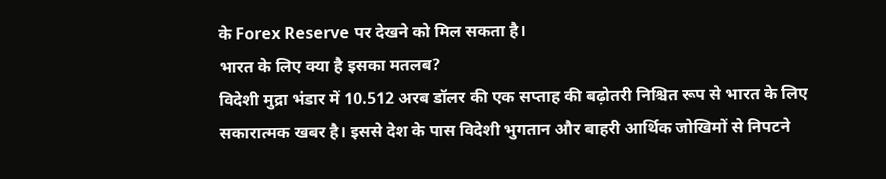के Forex Reserve पर देखने को मिल सकता है।
भारत के लिए क्या है इसका मतलब?
विदेशी मुद्रा भंडार में 10.512 अरब डॉलर की एक सप्ताह की बढ़ोतरी निश्चित रूप से भारत के लिए सकारात्मक खबर है। इससे देश के पास विदेशी भुगतान और बाहरी आर्थिक जोखिमों से निपटने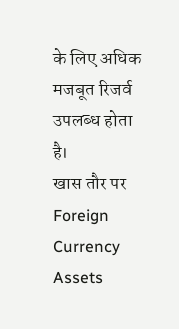के लिए अधिक मजबूत रिजर्व उपलब्ध होता है।
खास तौर पर Foreign Currency Assets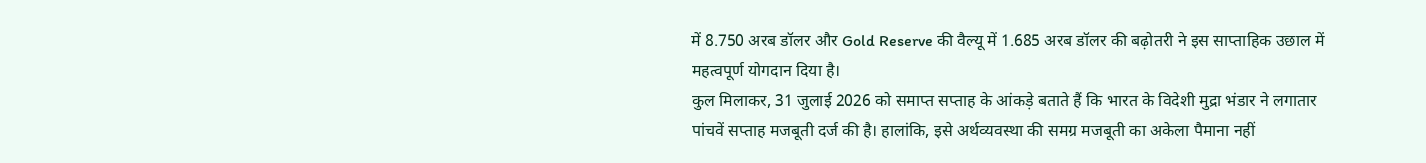में 8.750 अरब डॉलर और Gold Reserve की वैल्यू में 1.685 अरब डॉलर की बढ़ोतरी ने इस साप्ताहिक उछाल में महत्वपूर्ण योगदान दिया है।
कुल मिलाकर, 31 जुलाई 2026 को समाप्त सप्ताह के आंकड़े बताते हैं कि भारत के विदेशी मुद्रा भंडार ने लगातार पांचवें सप्ताह मजबूती दर्ज की है। हालांकि, इसे अर्थव्यवस्था की समग्र मजबूती का अकेला पैमाना नहीं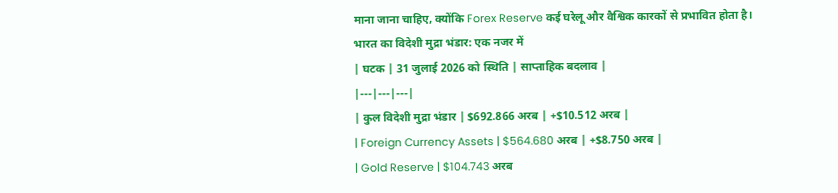माना जाना चाहिए, क्योंकि Forex Reserve कई घरेलू और वैश्विक कारकों से प्रभावित होता है।
भारत का विदेशी मुद्रा भंडार: एक नजर में
| घटक | 31 जुलाई 2026 को स्थिति | साप्ताहिक बदलाव |
|---|---|---|
| कुल विदेशी मुद्रा भंडार | $692.866 अरब | +$10.512 अरब |
| Foreign Currency Assets | $564.680 अरब | +$8.750 अरब |
| Gold Reserve | $104.743 अरब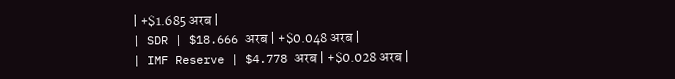| +$1.685 अरब |
| SDR | $18.666 अरब | +$0.048 अरब |
| IMF Reserve | $4.778 अरब | +$0.028 अरब |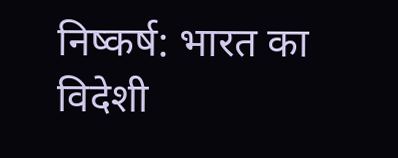निष्कर्ष: भारत का विदेशी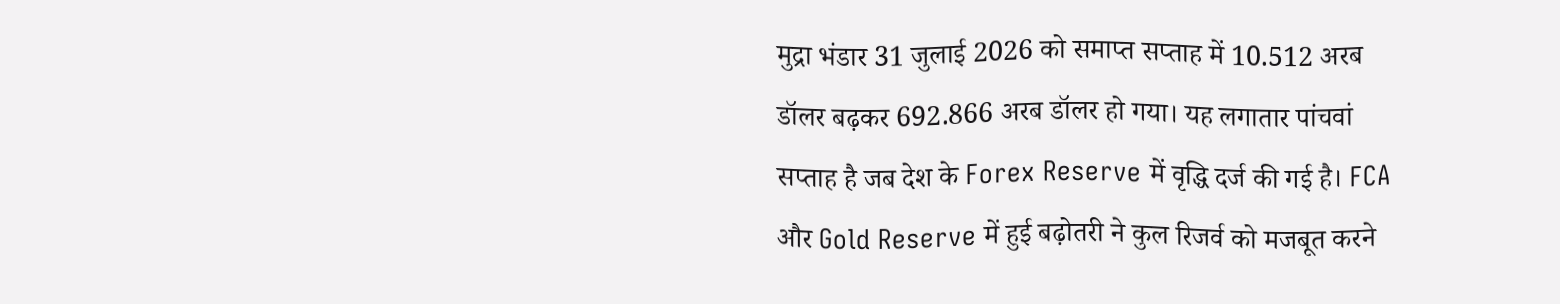मुद्रा भंडार 31 जुलाई 2026 को समाप्त सप्ताह में 10.512 अरब डॉलर बढ़कर 692.866 अरब डॉलर हो गया। यह लगातार पांचवां सप्ताह है जब देश के Forex Reserve में वृद्धि दर्ज की गई है। FCA और Gold Reserve में हुई बढ़ोतरी ने कुल रिजर्व को मजबूत करने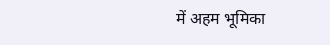में अहम भूमिका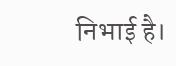निभाई है।